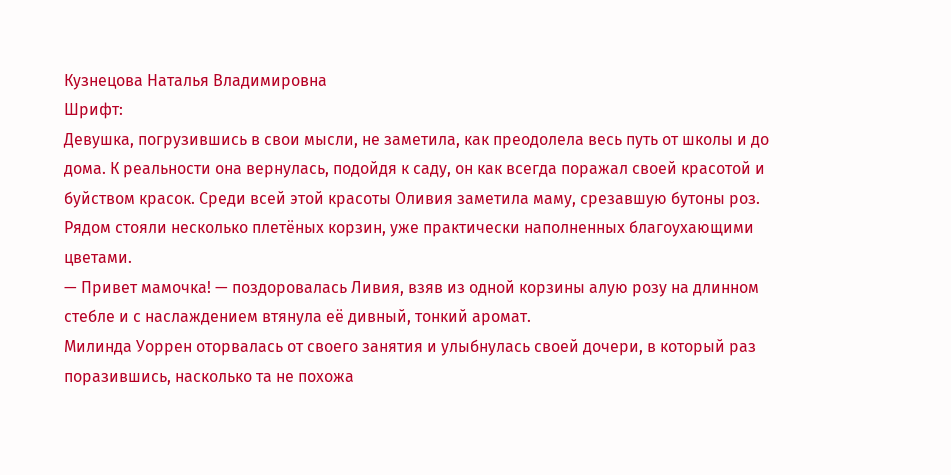Кузнецова Наталья Владимировна
Шрифт:
Девушка, погрузившись в свои мысли, не заметила, как преодолела весь путь от школы и до дома. К реальности она вернулась, подойдя к саду, он как всегда поражал своей красотой и буйством красок. Среди всей этой красоты Оливия заметила маму, срезавшую бутоны роз. Рядом стояли несколько плетёных корзин, уже практически наполненных благоухающими цветами.
— Привет мамочка! — поздоровалась Ливия, взяв из одной корзины алую розу на длинном стебле и с наслаждением втянула её дивный, тонкий аромат.
Милинда Уоррен оторвалась от своего занятия и улыбнулась своей дочери, в который раз поразившись, насколько та не похожа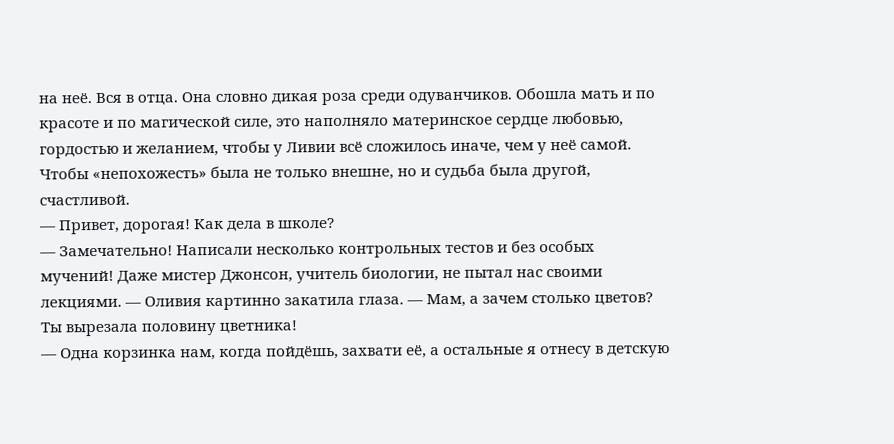на неё. Вся в отца. Она словно дикая роза среди одуванчиков. Обошла мать и по красоте и по магической силе, это наполняло материнское сердце любовью, гордостью и желанием, чтобы у Ливии всё сложилось иначе, чем у неё самой. Чтобы «непохожесть» была не только внешне, но и судьба была другой, счастливой.
— Привет, дорогая! Как дела в школе?
— Замечательно! Написали несколько контрольных тестов и без особых мучений! Даже мистер Джонсон, учитель биологии, не пытал нас своими лекциями. — Оливия картинно закатила глаза. — Мам, а зачем столько цветов? Ты вырезала половину цветника!
— Одна корзинка нам, когда пойдёшь, захвати её, а остальные я отнесу в детскую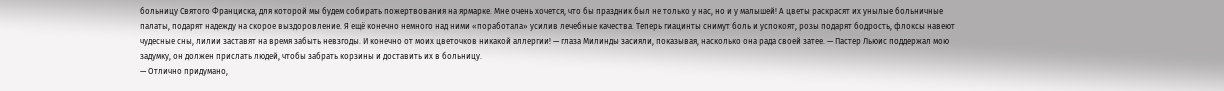больницу Святого Франциска, для которой мы будем собирать пожертвования на ярмарке. Мне очень хочется, что бы праздник был не только у нас, но и у малышей! А цветы раскрасят их унылые больничные палаты, подарят надежду на скорое выздоровление. Я ещё конечно немного над ними «поработала» усилив лечебные качества. Теперь гиацинты снимут боль и успокоят, розы подарят бодрость, флоксы навеют чудесные сны, лилии заставят на время забыть невзгоды. И конечно от моих цветочков никакой аллергии! — глаза Милинды засияли, показывая, насколько она рада своей затее. — Пастер Льюис поддержал мою задумку, он должен прислать людей, чтобы забрать корзины и доставить их в больницу.
— Отлично придумано,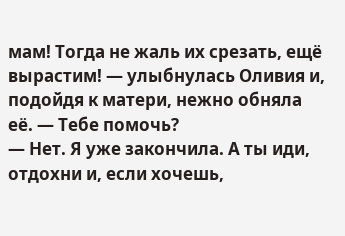мам! Тогда не жаль их срезать, ещё вырастим! — улыбнулась Оливия и, подойдя к матери, нежно обняла её. — Тебе помочь?
— Нет. Я уже закончила. А ты иди, отдохни и, если хочешь,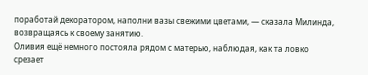поработай декоратором, наполни вазы свежими цветами, — сказала Милинда, возвращаясь к своему занятию.
Оливия ещё немного постояла рядом с матерью, наблюдая, как та ловко срезает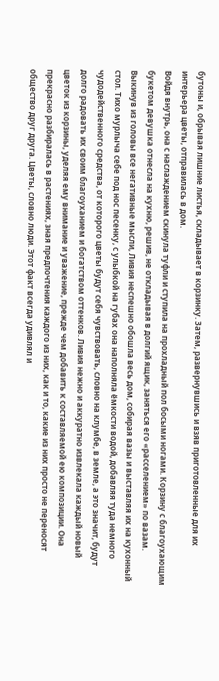бутоны и, обрывая лишние листья, складывает в корзинку. Затем, развернувшись и взяв приготовленные для их интерьера цветы, отправилась в дом.
Войдя внутрь, она с наслаждением скинула туфли и ступила на прохладный пол босыми ногами. Корзину с благоухающим букетом девушка отнесла на кухню, решив, не откладывая в долгий ящик, заняться его «расселением» по вазам. Выкинув из головы все негативные мысли, Ливия неспешно обошла весь дом, собирая вазы и выставляя их на кухонный стол. Тихо мурлыча себе под нос песенку, с улыбкой на губах она наполняла ёмкости водой, добавляя туда немного чудодейственного средства, от которого цветы будут себя чувствовать, словно на клумбе, в земле, а это значит, будут долго радовать их своим благоуханием и богатством оттенков. Ливия нежно и аккуратно извлекала каждый новый цветок из корзины, уделяя ему внимание и уважение, прежде чем добавить к составляемой ею композиции. Она прекрасно разбиралась в растениях, зная предпочтения каждого из них, как и то, какие из них просто не переносят общество друг друга. Цветы, словно люди. Этот факт всегда удивлял и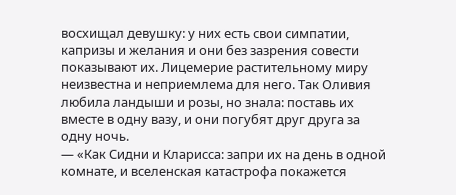восхищал девушку: у них есть свои симпатии, капризы и желания и они без зазрения совести показывают их. Лицемерие растительному миру неизвестна и неприемлема для него. Так Оливия любила ландыши и розы, но знала: поставь их вместе в одну вазу, и они погубят друг друга за одну ночь.
— «Как Сидни и Кларисса: запри их на день в одной комнате, и вселенская катастрофа покажется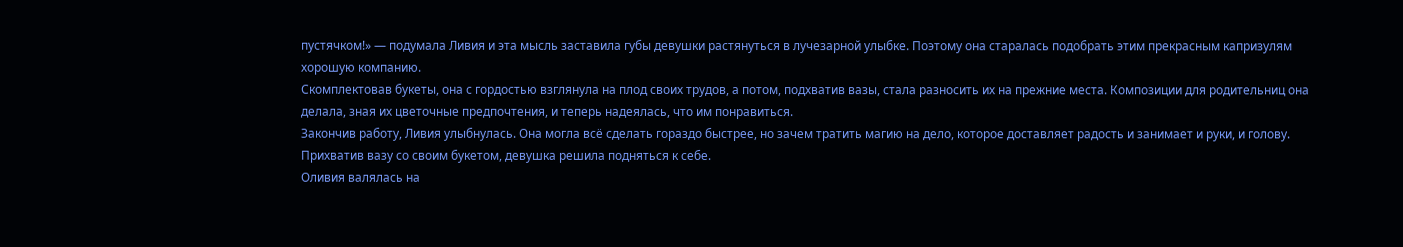пустячком!» — подумала Ливия и эта мысль заставила губы девушки растянуться в лучезарной улыбке. Поэтому она старалась подобрать этим прекрасным капризулям хорошую компанию.
Скомплектовав букеты, она с гордостью взглянула на плод своих трудов, а потом, подхватив вазы, стала разносить их на прежние места. Композиции для родительниц она делала, зная их цветочные предпочтения, и теперь надеялась, что им понравиться.
Закончив работу, Ливия улыбнулась. Она могла всё сделать гораздо быстрее, но зачем тратить магию на дело, которое доставляет радость и занимает и руки, и голову. Прихватив вазу со своим букетом, девушка решила подняться к себе.
Оливия валялась на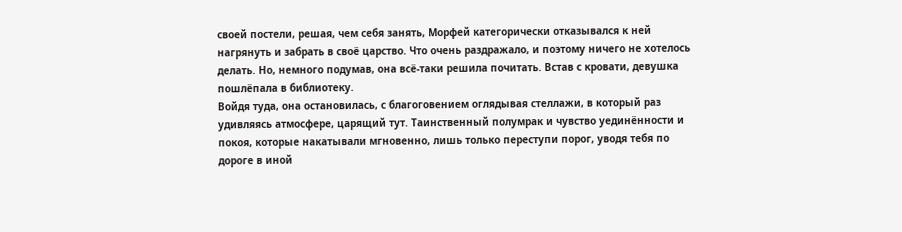своей постели, решая, чем себя занять, Морфей категорически отказывался к ней нагрянуть и забрать в своё царство. Что очень раздражало, и поэтому ничего не хотелось делать. Но, немного подумав, она всё-таки решила почитать. Встав с кровати, девушка пошлёпала в библиотеку.
Войдя туда, она остановилась, с благоговением оглядывая стеллажи, в который раз удивляясь атмосфере, царящий тут. Таинственный полумрак и чувство уединённости и покоя, которые накатывали мгновенно, лишь только переступи порог, уводя тебя по дороге в иной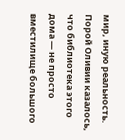мир, иную реальность. Порой Оливии казалось, что библиотека этого дома — не просто вместилище большого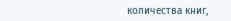количества книг,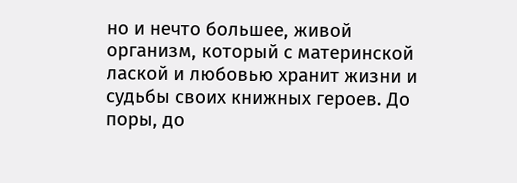но и нечто большее, живой организм, который с материнской лаской и любовью хранит жизни и судьбы своих книжных героев. До поры, до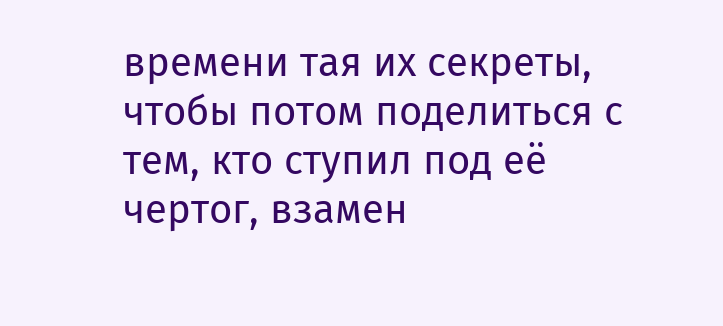времени тая их секреты, чтобы потом поделиться с тем, кто ступил под её чертог, взамен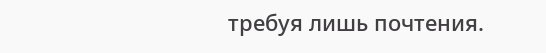требуя лишь почтения.